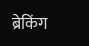ब्रेकिंग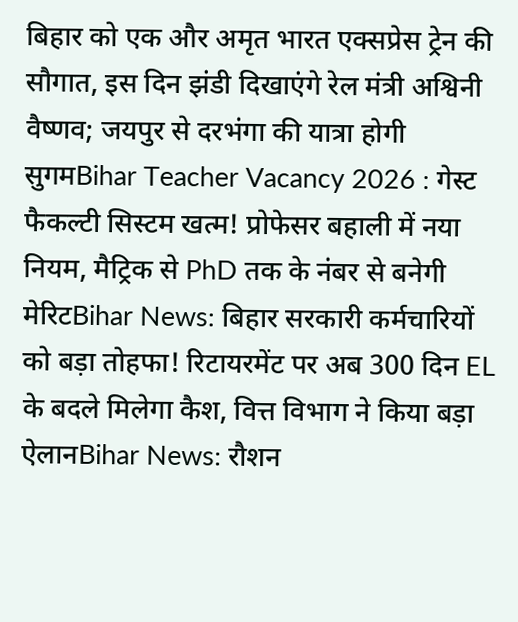बिहार को एक और अमृत भारत एक्सप्रेस ट्रेन की सौगात, इस दिन झंडी दिखाएंगे रेल मंत्री अश्विनी वैष्णव; जयपुर से दरभंगा की यात्रा होगी सुगमBihar Teacher Vacancy 2026 : गेस्ट फैकल्टी सिस्टम खत्म! प्रोफेसर बहाली में नया नियम, मैट्रिक से PhD तक के नंबर से बनेगी मेरिटBihar News: बिहार सरकारी कर्मचारियों को बड़ा तोहफा! रिटायरमेंट पर अब 300 दिन EL के बदले मिलेगा कैश, वित्त विभाग ने किया बड़ा ऐलानBihar News: रौशन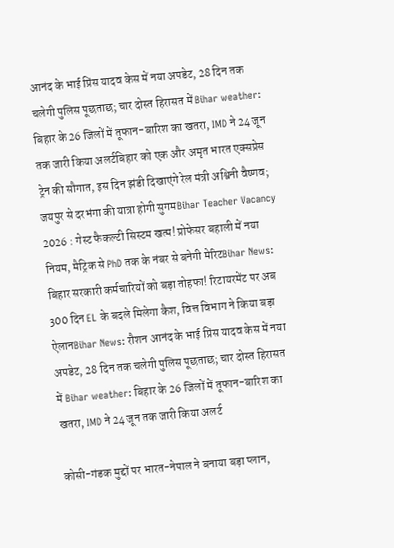आनंद के भाई प्रिंस यादव केस में नया अपडेट, 28 दिन तक चलेगी पुलिस पूछताछ; चार दोस्त हिरासत में Bihar weather: बिहार के 26 जिलों में तूफान-बारिश का खतरा, IMD ने 24 जून तक जारी किया अलर्टबिहार को एक और अमृत भारत एक्सप्रेस ट्रेन की सौगात, इस दिन झंडी दिखाएंगे रेल मंत्री अश्विनी वैष्णव; जयपुर से दरभंगा की यात्रा होगी सुगमBihar Teacher Vacancy 2026 : गेस्ट फैकल्टी सिस्टम खत्म! प्रोफेसर बहाली में नया नियम, मैट्रिक से PhD तक के नंबर से बनेगी मेरिटBihar News: बिहार सरकारी कर्मचारियों को बड़ा तोहफा! रिटायरमेंट पर अब 300 दिन EL के बदले मिलेगा कैश, वित्त विभाग ने किया बड़ा ऐलानBihar News: रौशन आनंद के भाई प्रिंस यादव केस में नया अपडेट, 28 दिन तक चलेगी पुलिस पूछताछ; चार दोस्त हिरासत में Bihar weather: बिहार के 26 जिलों में तूफान-बारिश का खतरा, IMD ने 24 जून तक जारी किया अलर्ट

कोसी-गंडक मुद्दों पर भारत-नेपाल ने बनाया बड़ा प्लान,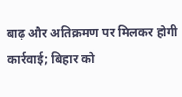बाढ़ और अतिक्रमण पर मिलकर होगी कार्रवाई; बिहार को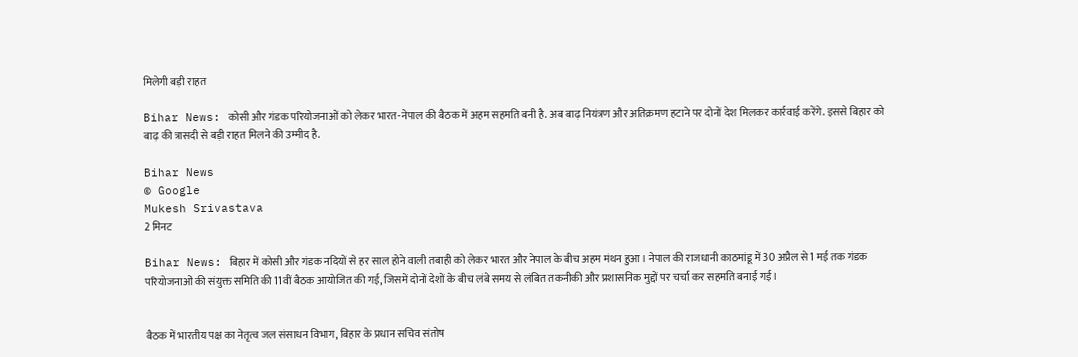मिलेगी बड़ी राहत

Bihar News: कोसी और गंडक परियोजनाओं को लेकर भारत-नेपाल की बैठक में अहम सहमति बनी है. अब बाढ़ नियंत्रण और अतिक्रमण हटाने पर दोनों देश मिलकर कार्रवाई करेंगे. इससे बिहार को बाढ़ की त्रासदी से बड़ी राहत मिलने की उम्मीद है.

Bihar News
© Google
Mukesh Srivastava
2 मिनट

Bihar News: बिहार में कोसी और गंडक नदियों से हर साल होने वाली तबाही को लेकर भारत और नेपाल के बीच अहम मंथन हुआ। नेपाल की राजधानी काठमांडू में 30 अप्रैल से 1 मई तक गंडक परियोजनाओं की संयुक्त समिति की 11वीं बैठक आयोजित की गई, जिसमें दोनों देशों के बीच लंबे समय से लंबित तकनीकी और प्रशासनिक मुद्दों पर चर्चा कर सहमति बनाई गई।


बैठक में भारतीय पक्ष का नेतृत्व जल संसाधन विभाग, बिहार के प्रधान सचिव संतोष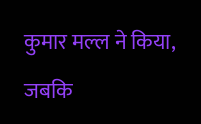कुमार मल्ल ने किया, जबकि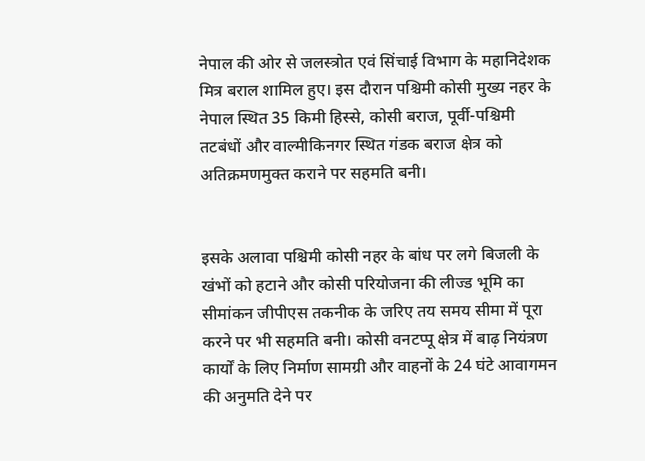नेपाल की ओर से जलस्त्रोत एवं सिंचाई विभाग के महानिदेशक मित्र बराल शामिल हुए। इस दौरान पश्चिमी कोसी मुख्य नहर के नेपाल स्थित 35 किमी हिस्से, कोसी बराज, पूर्वी-पश्चिमी तटबंधों और वाल्मीकिनगर स्थित गंडक बराज क्षेत्र को अतिक्रमणमुक्त कराने पर सहमति बनी।


इसके अलावा पश्चिमी कोसी नहर के बांध पर लगे बिजली के खंभों को हटाने और कोसी परियोजना की लीज्ड भूमि का सीमांकन जीपीएस तकनीक के जरिए तय समय सीमा में पूरा करने पर भी सहमति बनी। कोसी वनटप्पू क्षेत्र में बाढ़ नियंत्रण कार्यों के लिए निर्माण सामग्री और वाहनों के 24 घंटे आवागमन की अनुमति देने पर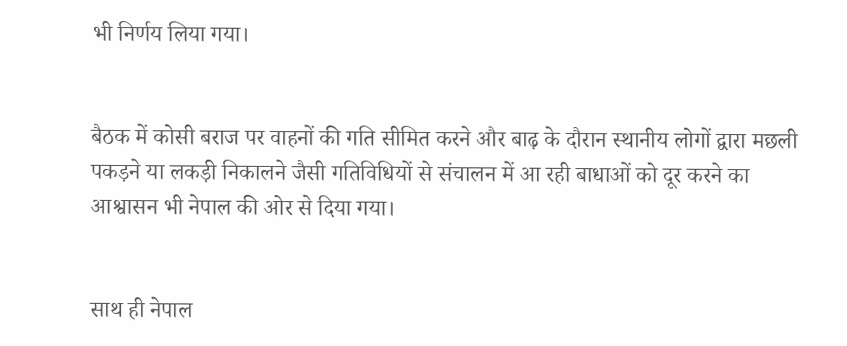भी निर्णय लिया गया।


बैठक में कोसी बराज पर वाहनों की गति सीमित करने और बाढ़ के दौरान स्थानीय लोगों द्वारा मछली पकड़ने या लकड़ी निकालने जैसी गतिविधियों से संचालन में आ रही बाधाओं को दूर करने का आश्वासन भी नेपाल की ओर से दिया गया।


साथ ही नेपाल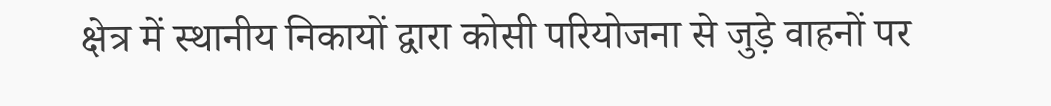क्षेत्र में स्थानीय निकायों द्वारा कोसी परियोजना से जुड़े वाहनों पर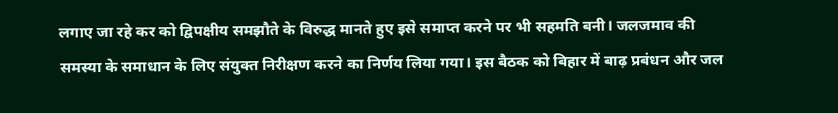लगाए जा रहे कर को द्विपक्षीय समझौते के विरुद्ध मानते हुए इसे समाप्त करने पर भी सहमति बनी। जलजमाव की समस्या के समाधान के लिए संयुक्त निरीक्षण करने का निर्णय लिया गया। इस बैठक को बिहार में बाढ़ प्रबंधन और जल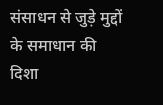संसाधन से जुड़े मुद्दों के समाधान की दिशा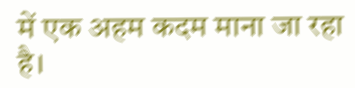में एक अहम कदम माना जा रहा है।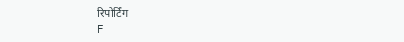रिपोर्टिंग
F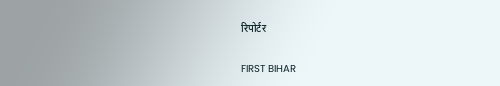रिपोर्टर

FIRST BIHAR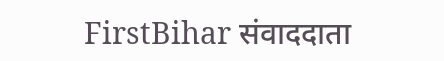FirstBihar संवाददाता